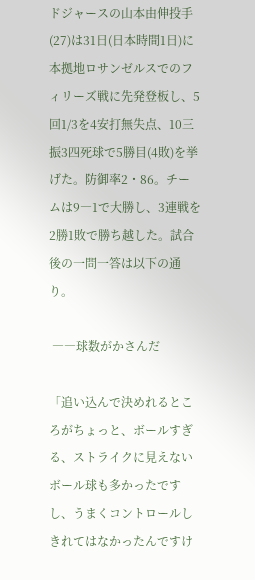ドジャースの山本由伸投手(27)は31日(日本時間1日)に本拠地ロサンゼルスでのフィリーズ戦に先発登板し、5回1/3を4安打無失点、10三振3四死球で5勝目(4敗)を挙げた。防御率2・86。チームは9―1で大勝し、3連戦を2勝1敗で勝ち越した。試合後の一問一答は以下の通り。

 ――球数がかさんだ

「追い込んで決めれるところがちょっと、ボールすぎる、ストライクに見えないボール球も多かったですし、うまくコントロールしきれてはなかったんですけ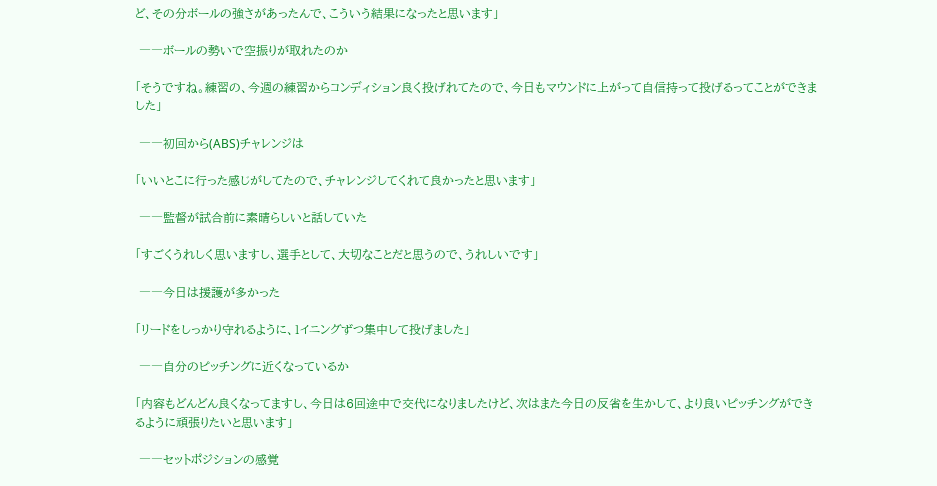ど、その分ボールの強さがあったんで、こういう結果になったと思います」

 ――ボールの勢いで空振りが取れたのか

「そうですね。練習の、今週の練習からコンディション良く投げれてたので、今日もマウンドに上がって自信持って投げるってことができました」

 ――初回から(ABS)チャレンジは

「いいとこに行った感じがしてたので、チャレンジしてくれて良かったと思います」

 ――監督が試合前に素晴らしいと話していた

「すごくうれしく思いますし、選手として、大切なことだと思うので、うれしいです」

 ――今日は援護が多かった

「リードをしっかり守れるように、1イニングずつ集中して投げました」

 ――自分のピッチングに近くなっているか

「内容もどんどん良くなってますし、今日は6回途中で交代になりましたけど、次はまた今日の反省を生かして、より良いピッチングができるように頑張りたいと思います」

 ――セットポジションの感覚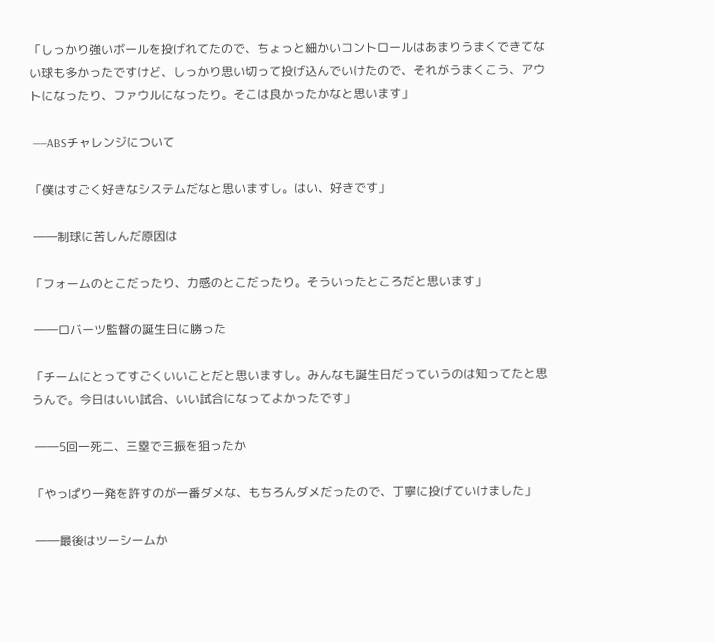「しっかり強いボールを投げれてたので、ちょっと細かいコントロールはあまりうまくできてない球も多かったですけど、しっかり思い切って投げ込んでいけたので、それがうまくこう、アウトになったり、ファウルになったり。そこは良かったかなと思います」

 ――ABSチャレンジについて

「僕はすごく好きなシステムだなと思いますし。はい、好きです」

 ――制球に苦しんだ原因は

「フォームのとこだったり、力感のとこだったり。そういったところだと思います」

 ――ロバーツ監督の誕生日に勝った

「チームにとってすごくいいことだと思いますし。みんなも誕生日だっていうのは知ってたと思うんで。今日はいい試合、いい試合になってよかったです」

 ――5回一死二、三塁で三振を狙ったか

「やっぱり一発を許すのが一番ダメな、もちろんダメだったので、丁寧に投げていけました」

 ――最後はツーシームか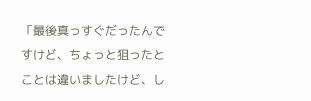「最後真っすぐだったんですけど、ちょっと狙ったとことは違いましたけど、し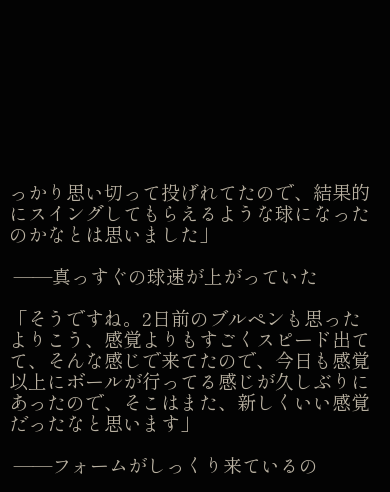っかり思い切って投げれてたので、結果的にスイングしてもらえるような球になったのかなとは思いました」

 ――真っすぐの球速が上がっていた

「そうですね。2日前のブルペンも思ったよりこう、感覚よりもすごくスピード出てて、そんな感じで来てたので、今日も感覚以上にボールが行ってる感じが久しぶりにあったので、そこはまた、新しくいい感覚だったなと思います」

 ――フォームがしっくり来ているの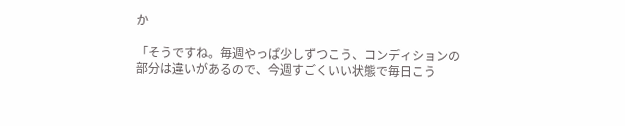か

「そうですね。毎週やっぱ少しずつこう、コンディションの部分は違いがあるので、今週すごくいい状態で毎日こう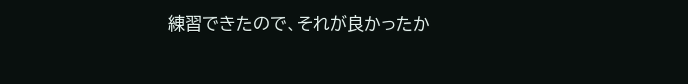練習できたので、それが良かったか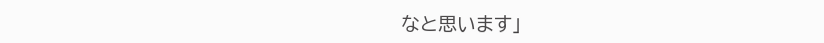なと思います」